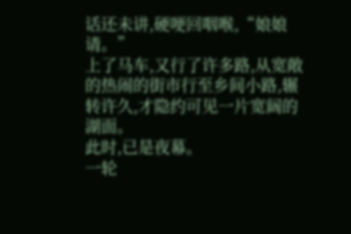话还未讲,硬哽回咽喉,“娘娘请。”
上了马车,又行了许多路,从宽敞的热闹的街市行至乡间小路,辗转许久,才隐约可见一片宽阔的湖面。
此时,已是夜幕。
一轮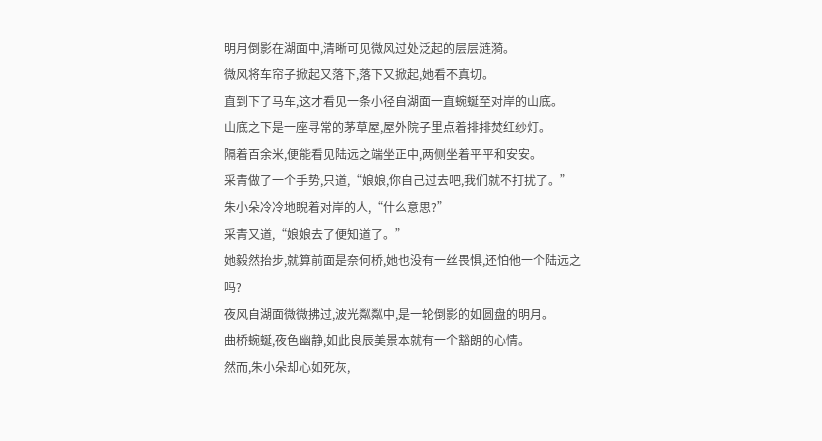明月倒影在湖面中,清晰可见微风过处泛起的层层涟漪。
微风将车帘子掀起又落下,落下又掀起,她看不真切。
直到下了马车,这才看见一条小径自湖面一直蜿蜒至对岸的山底。
山底之下是一座寻常的茅草屋,屋外院子里点着排排焚红纱灯。
隔着百余米,便能看见陆远之端坐正中,两侧坐着平平和安安。
采青做了一个手势,只道,“娘娘,你自己过去吧,我们就不打扰了。”
朱小朵冷冷地睨着对岸的人,“什么意思?”
采青又道,“娘娘去了便知道了。”
她毅然抬步,就算前面是奈何桥,她也没有一丝畏惧,还怕他一个陆远之吗?
夜风自湖面微微拂过,波光粼粼中,是一轮倒影的如圆盘的明月。
曲桥蜿蜒,夜色幽静,如此良辰美景本就有一个豁朗的心情。
然而,朱小朵却心如死灰,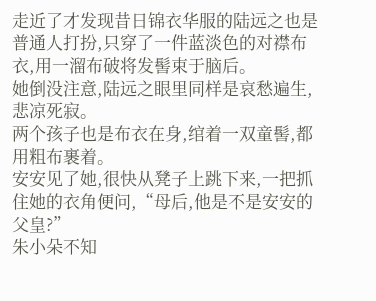走近了才发现昔日锦衣华服的陆远之也是普通人打扮,只穿了一件蓝淡色的对襟布衣,用一溜布破将发髻束于脑后。
她倒没注意,陆远之眼里同样是哀愁遍生,悲凉死寂。
两个孩子也是布衣在身,绾着一双童髻,都用粗布裹着。
安安见了她,很快从凳子上跳下来,一把抓住她的衣角便问,“母后,他是不是安安的父皇?”
朱小朵不知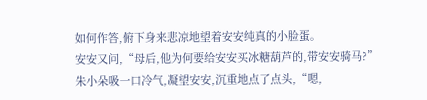如何作答,俯下身来悲凉地望着安安纯真的小脸蛋。
安安又问,“母后,他为何要给安安买冰糖葫芦的,带安安骑马?”
朱小朵吸一口冷气,凝望安安,沉重地点了点头,“嗯,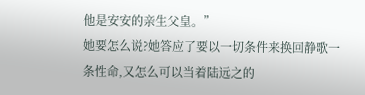他是安安的亲生父皇。”
她要怎么说?她答应了要以一切条件来换回静歌一条性命,又怎么可以当着陆远之的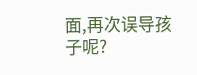面,再次误导孩子呢?